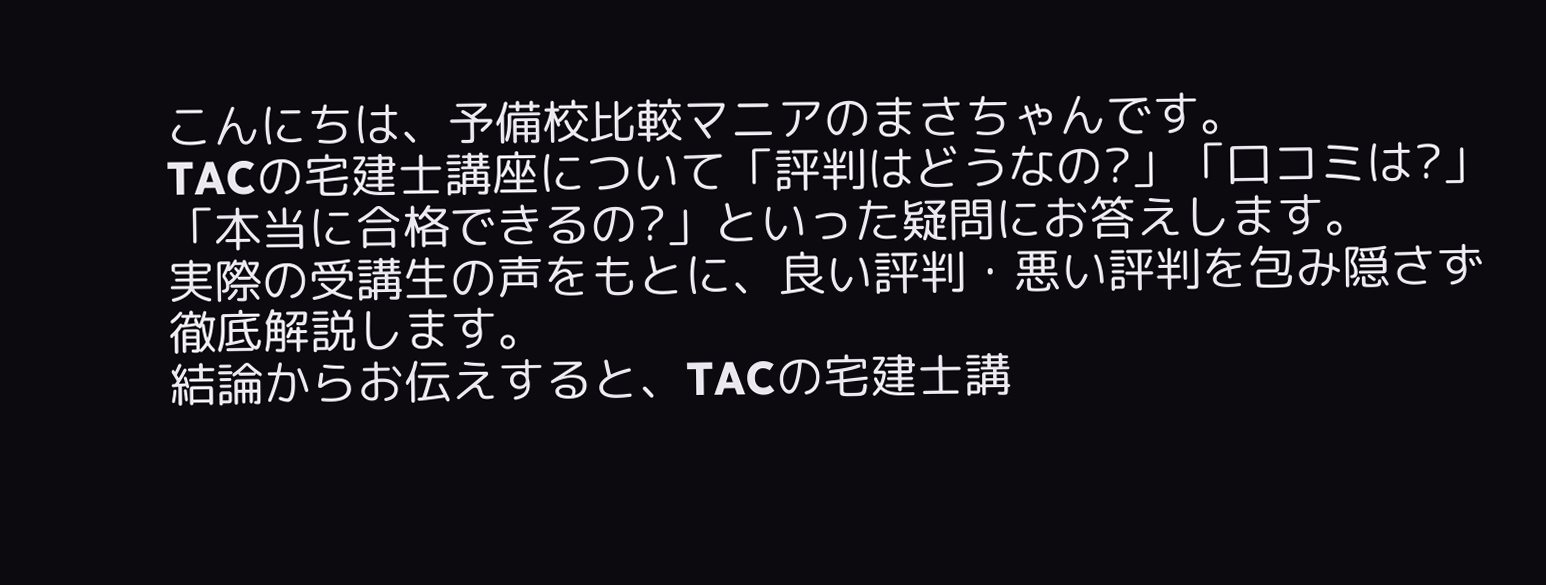こんにちは、予備校比較マニアのまさちゃんです。
TACの宅建士講座について「評判はどうなの?」「口コミは?」「本当に合格できるの?」といった疑問にお答えします。
実際の受講生の声をもとに、良い評判・悪い評判を包み隠さず徹底解説します。
結論からお伝えすると、TACの宅建士講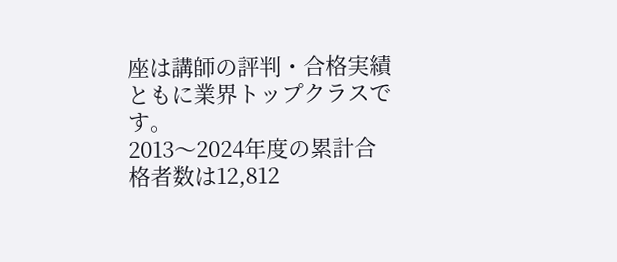座は講師の評判・合格実績ともに業界トップクラスです。
2013〜2024年度の累計合格者数は12,812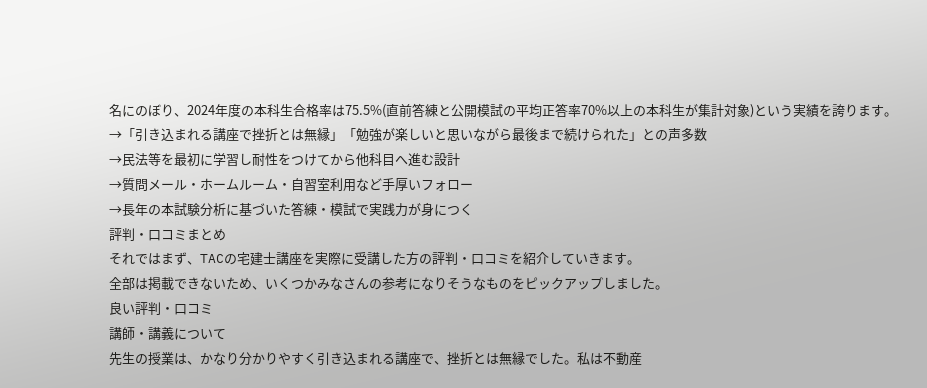名にのぼり、2024年度の本科生合格率は75.5%(直前答練と公開模試の平均正答率70%以上の本科生が集計対象)という実績を誇ります。
→「引き込まれる講座で挫折とは無縁」「勉強が楽しいと思いながら最後まで続けられた」との声多数
→民法等を最初に学習し耐性をつけてから他科目へ進む設計
→質問メール・ホームルーム・自習室利用など手厚いフォロー
→長年の本試験分析に基づいた答練・模試で実践力が身につく
評判・口コミまとめ
それではまず、TACの宅建士講座を実際に受講した方の評判・口コミを紹介していきます。
全部は掲載できないため、いくつかみなさんの参考になりそうなものをピックアップしました。
良い評判・口コミ
講師・講義について
先生の授業は、かなり分かりやすく引き込まれる講座で、挫折とは無縁でした。私は不動産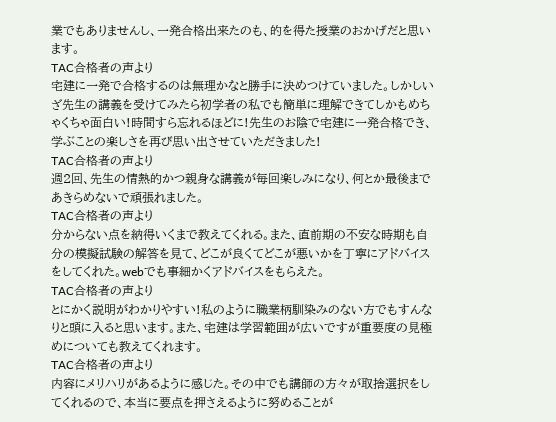業でもありませんし、一発合格出来たのも、的を得た授業のおかげだと思います。
TAC合格者の声より
宅建に一発で合格するのは無理かなと勝手に決めつけていました。しかしいざ先生の講義を受けてみたら初学者の私でも簡単に理解できてしかもめちゃくちゃ面白い!時間すら忘れるほどに!先生のお陰で宅建に一発合格でき、学ぶことの楽しさを再び思い出させていただきました!
TAC合格者の声より
週2回、先生の情熱的かつ親身な講義が毎回楽しみになり、何とか最後まであきらめないで頑張れました。
TAC合格者の声より
分からない点を納得いくまで教えてくれる。また、直前期の不安な時期も自分の模擬試験の解答を見て、どこが良くてどこが悪いかを丁寧にアドバイスをしてくれた。webでも事細かくアドバイスをもらえた。
TAC合格者の声より
とにかく説明がわかりやすい!私のように職業柄馴染みのない方でもすんなりと頭に入ると思います。また、宅建は学習範囲が広いですが重要度の見極めについても教えてくれます。
TAC合格者の声より
内容にメリハリがあるように感じた。その中でも講師の方々が取捨選択をしてくれるので、本当に要点を押さえるように努めることが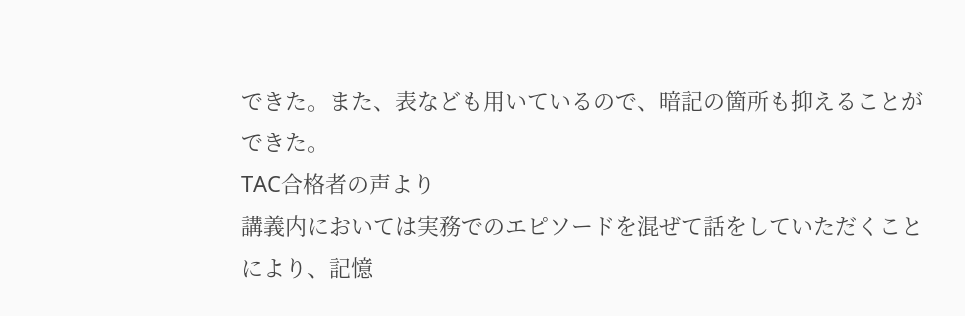できた。また、表なども用いているので、暗記の箇所も抑えることができた。
TAC合格者の声より
講義内においては実務でのエピソードを混ぜて話をしていただくことにより、記憶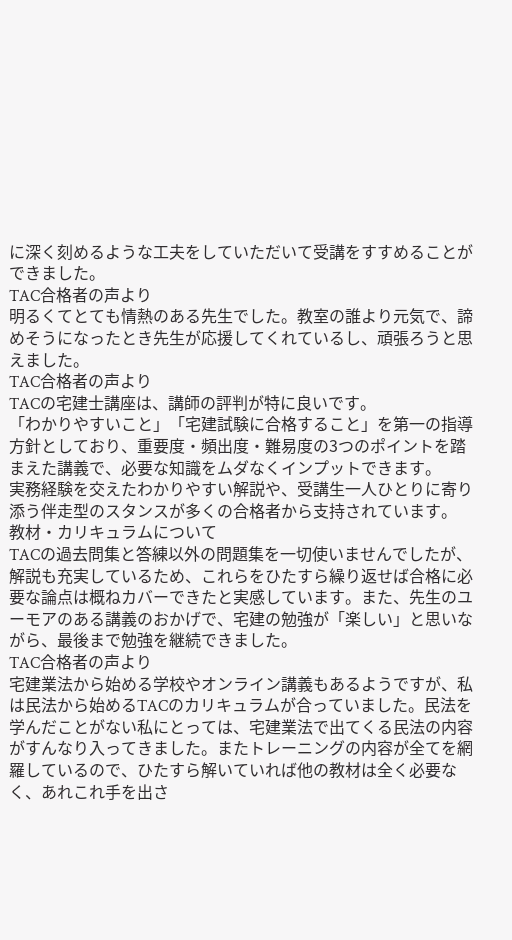に深く刻めるような工夫をしていただいて受講をすすめることができました。
TAC合格者の声より
明るくてとても情熱のある先生でした。教室の誰より元気で、諦めそうになったとき先生が応援してくれているし、頑張ろうと思えました。
TAC合格者の声より
TACの宅建士講座は、講師の評判が特に良いです。
「わかりやすいこと」「宅建試験に合格すること」を第一の指導方針としており、重要度・頻出度・難易度の3つのポイントを踏まえた講義で、必要な知識をムダなくインプットできます。
実務経験を交えたわかりやすい解説や、受講生一人ひとりに寄り添う伴走型のスタンスが多くの合格者から支持されています。
教材・カリキュラムについて
TACの過去問集と答練以外の問題集を一切使いませんでしたが、解説も充実しているため、これらをひたすら繰り返せば合格に必要な論点は概ねカバーできたと実感しています。また、先生のユーモアのある講義のおかげで、宅建の勉強が「楽しい」と思いながら、最後まで勉強を継続できました。
TAC合格者の声より
宅建業法から始める学校やオンライン講義もあるようですが、私は民法から始めるTACのカリキュラムが合っていました。民法を学んだことがない私にとっては、宅建業法で出てくる民法の内容がすんなり入ってきました。またトレーニングの内容が全てを網羅しているので、ひたすら解いていれば他の教材は全く必要なく、あれこれ手を出さ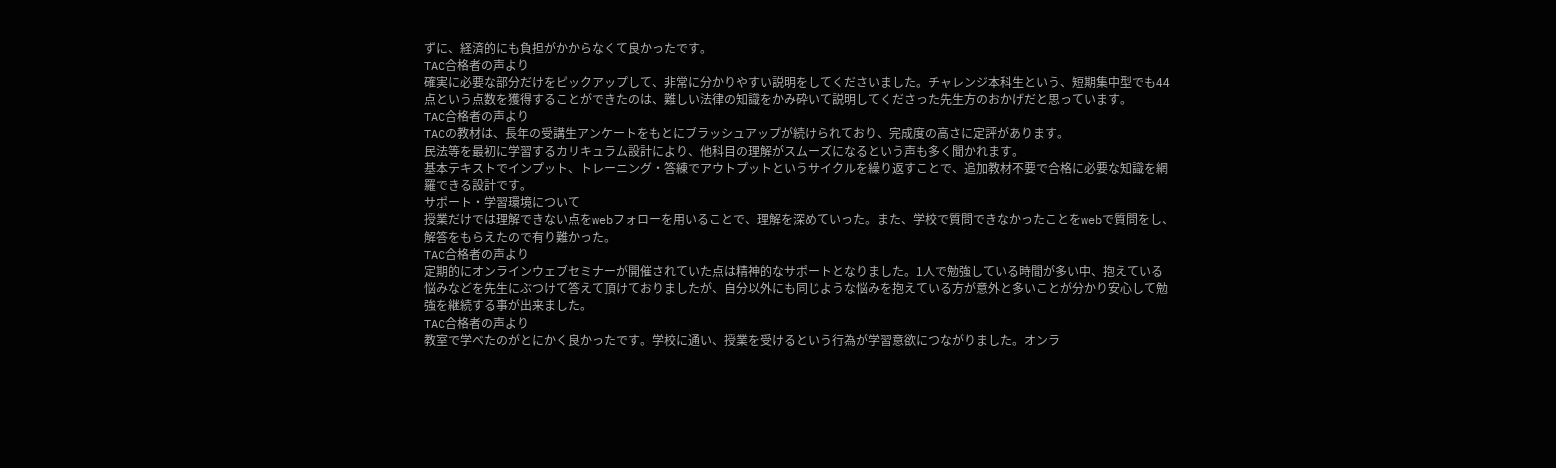ずに、経済的にも負担がかからなくて良かったです。
TAC合格者の声より
確実に必要な部分だけをピックアップして、非常に分かりやすい説明をしてくださいました。チャレンジ本科生という、短期集中型でも44点という点数を獲得することができたのは、難しい法律の知識をかみ砕いて説明してくださった先生方のおかげだと思っています。
TAC合格者の声より
TACの教材は、長年の受講生アンケートをもとにブラッシュアップが続けられており、完成度の高さに定評があります。
民法等を最初に学習するカリキュラム設計により、他科目の理解がスムーズになるという声も多く聞かれます。
基本テキストでインプット、トレーニング・答練でアウトプットというサイクルを繰り返すことで、追加教材不要で合格に必要な知識を網羅できる設計です。
サポート・学習環境について
授業だけでは理解できない点をwebフォローを用いることで、理解を深めていった。また、学校で質問できなかったことをwebで質問をし、解答をもらえたので有り難かった。
TAC合格者の声より
定期的にオンラインウェブセミナーが開催されていた点は精神的なサポートとなりました。1人で勉強している時間が多い中、抱えている悩みなどを先生にぶつけて答えて頂けておりましたが、自分以外にも同じような悩みを抱えている方が意外と多いことが分かり安心して勉強を継続する事が出来ました。
TAC合格者の声より
教室で学べたのがとにかく良かったです。学校に通い、授業を受けるという行為が学習意欲につながりました。オンラ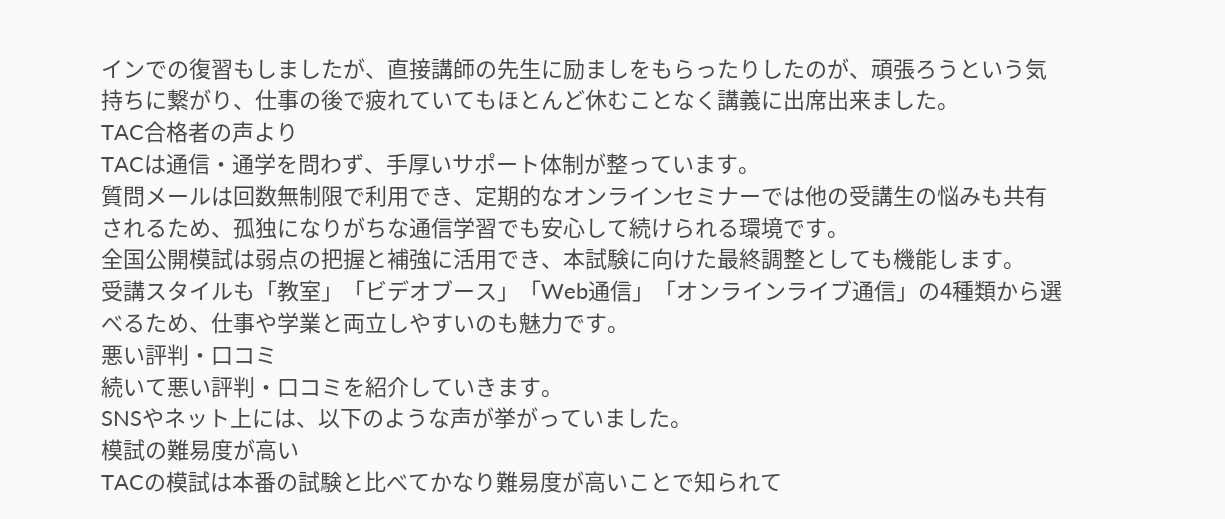インでの復習もしましたが、直接講師の先生に励ましをもらったりしたのが、頑張ろうという気持ちに繋がり、仕事の後で疲れていてもほとんど休むことなく講義に出席出来ました。
TAC合格者の声より
TACは通信・通学を問わず、手厚いサポート体制が整っています。
質問メールは回数無制限で利用でき、定期的なオンラインセミナーでは他の受講生の悩みも共有されるため、孤独になりがちな通信学習でも安心して続けられる環境です。
全国公開模試は弱点の把握と補強に活用でき、本試験に向けた最終調整としても機能します。
受講スタイルも「教室」「ビデオブース」「Web通信」「オンラインライブ通信」の4種類から選べるため、仕事や学業と両立しやすいのも魅力です。
悪い評判・口コミ
続いて悪い評判・口コミを紹介していきます。
SNSやネット上には、以下のような声が挙がっていました。
模試の難易度が高い
TACの模試は本番の試験と比べてかなり難易度が高いことで知られて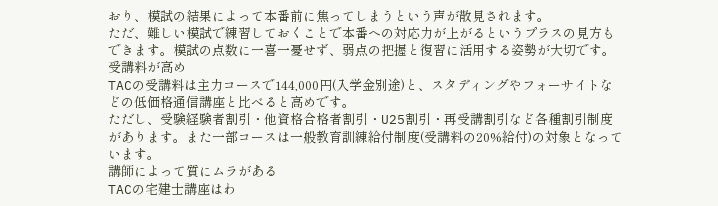おり、模試の結果によって本番前に焦ってしまうという声が散見されます。
ただ、難しい模試で練習しておくことで本番への対応力が上がるというプラスの見方もできます。模試の点数に一喜一憂せず、弱点の把握と復習に活用する姿勢が大切です。
受講料が高め
TACの受講料は主力コースで144,000円(入学金別途)と、スタディングやフォーサイトなどの低価格通信講座と比べると高めです。
ただし、受験経験者割引・他資格合格者割引・U25割引・再受講割引など各種割引制度があります。また一部コースは一般教育訓練給付制度(受講料の20%給付)の対象となっています。
講師によって質にムラがある
TACの宅建士講座はわ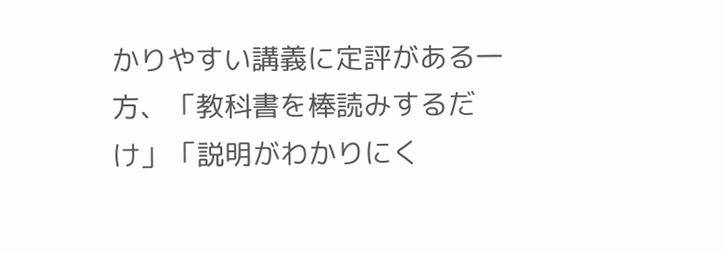かりやすい講義に定評がある一方、「教科書を棒読みするだけ」「説明がわかりにく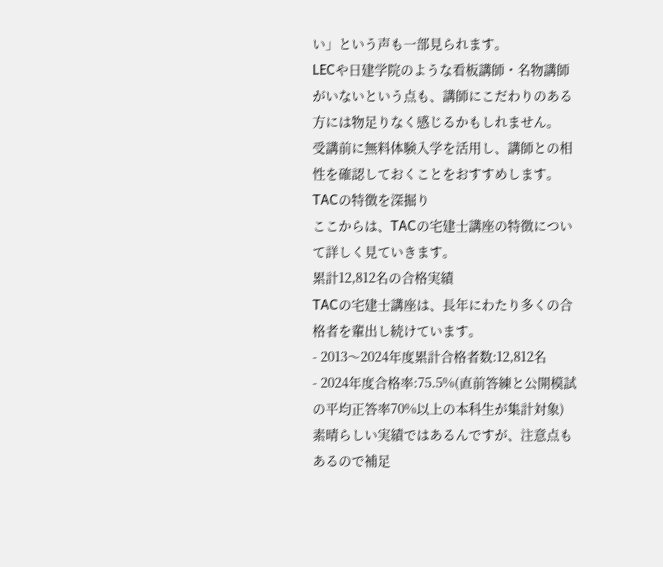い」という声も一部見られます。
LECや日建学院のような看板講師・名物講師がいないという点も、講師にこだわりのある方には物足りなく感じるかもしれません。
受講前に無料体験入学を活用し、講師との相性を確認しておくことをおすすめします。
TACの特徴を深掘り
ここからは、TACの宅建士講座の特徴について詳しく見ていきます。
累計12,812名の合格実績
TACの宅建士講座は、長年にわたり多くの合格者を輩出し続けています。
- 2013〜2024年度累計合格者数:12,812名
- 2024年度合格率:75.5%(直前答練と公開模試の平均正答率70%以上の本科生が集計対象)
素晴らしい実績ではあるんですが、注意点もあるので補足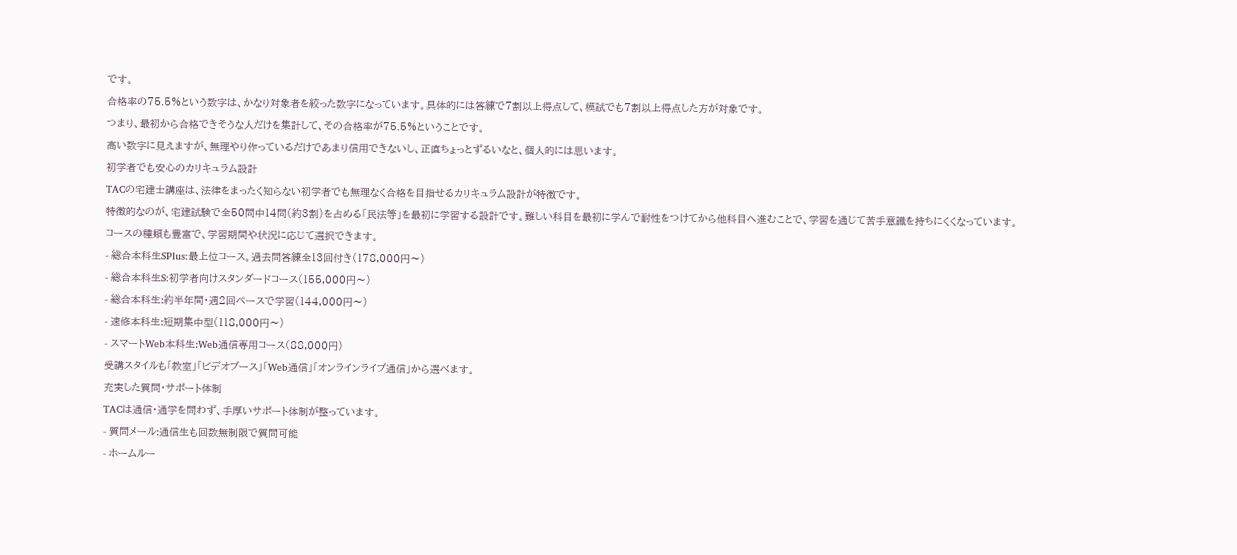です。
合格率の75.5%という数字は、かなり対象者を絞った数字になっています。具体的には答練で7割以上得点して、模試でも7割以上得点した方が対象です。
つまり、最初から合格できそうな人だけを集計して、その合格率が75.5%ということです。
高い数字に見えますが、無理やり作っているだけであまり信用できないし、正直ちょっとずるいなと、個人的には思います。
初学者でも安心のカリキュラム設計
TACの宅建士講座は、法律をまったく知らない初学者でも無理なく合格を目指せるカリキュラム設計が特徴です。
特徴的なのが、宅建試験で全50問中14問(約3割)を占める「民法等」を最初に学習する設計です。難しい科目を最初に学んで耐性をつけてから他科目へ進むことで、学習を通じて苦手意識を持ちにくくなっています。
コースの種類も豊富で、学習期間や状況に応じて選択できます。
- 総合本科生SPlus:最上位コース。過去問答練全13回付き(178,000円〜)
- 総合本科生S:初学者向けスタンダードコース(155,000円〜)
- 総合本科生:約半年間・週2回ペースで学習(144,000円〜)
- 速修本科生:短期集中型(118,000円〜)
- スマートWeb本科生:Web通信専用コース(88,000円)
受講スタイルも「教室」「ビデオブース」「Web通信」「オンラインライブ通信」から選べます。
充実した質問・サポート体制
TACは通信・通学を問わず、手厚いサポート体制が整っています。
- 質問メール:通信生も回数無制限で質問可能
- ホームルー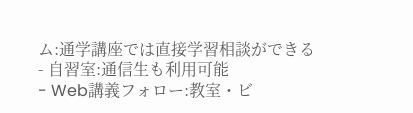ム:通学講座では直接学習相談ができる
- 自習室:通信生も利用可能
- Web講義フォロー:教室・ビ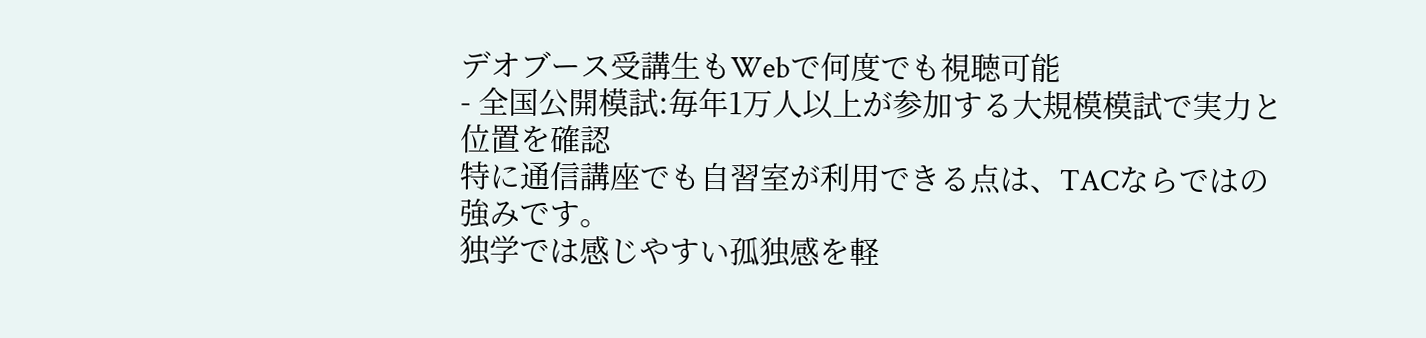デオブース受講生もWebで何度でも視聴可能
- 全国公開模試:毎年1万人以上が参加する大規模模試で実力と位置を確認
特に通信講座でも自習室が利用できる点は、TACならではの強みです。
独学では感じやすい孤独感を軽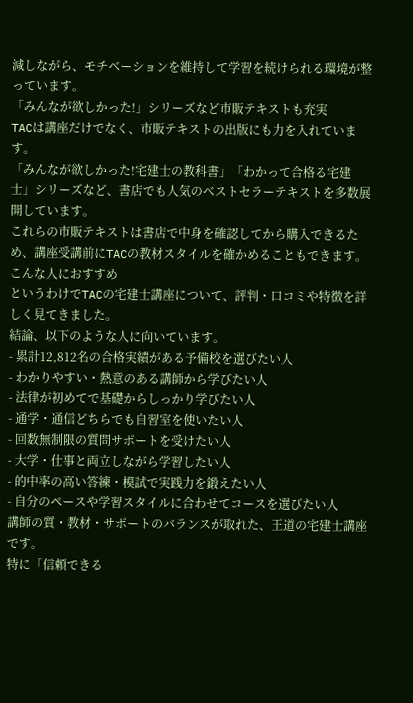減しながら、モチベーションを維持して学習を続けられる環境が整っています。
「みんなが欲しかった!」シリーズなど市販テキストも充実
TACは講座だけでなく、市販テキストの出版にも力を入れています。
「みんなが欲しかった!宅建士の教科書」「わかって合格る宅建士」シリーズなど、書店でも人気のベストセラーテキストを多数展開しています。
これらの市販テキストは書店で中身を確認してから購入できるため、講座受講前にTACの教材スタイルを確かめることもできます。
こんな人におすすめ
というわけでTACの宅建士講座について、評判・口コミや特徴を詳しく見てきました。
結論、以下のような人に向いています。
- 累計12,812名の合格実績がある予備校を選びたい人
- わかりやすい・熱意のある講師から学びたい人
- 法律が初めてで基礎からしっかり学びたい人
- 通学・通信どちらでも自習室を使いたい人
- 回数無制限の質問サポートを受けたい人
- 大学・仕事と両立しながら学習したい人
- 的中率の高い答練・模試で実践力を鍛えたい人
- 自分のペースや学習スタイルに合わせてコースを選びたい人
講師の質・教材・サポートのバランスが取れた、王道の宅建士講座です。
特に「信頼できる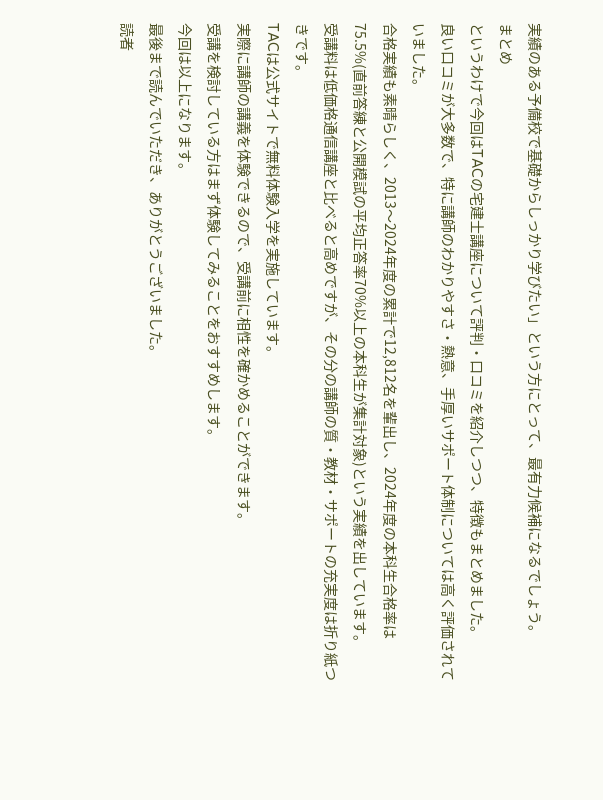実績のある予備校で基礎からしっかり学びたい」という方にとって、最有力候補になるでしょう。
まとめ
というわけで今回はTACの宅建士講座について評判・口コミを紹介しつつ、特徴もまとめました。
良い口コミが大多数で、特に講師のわかりやすさ・熱意、手厚いサポート体制については高く評価されていました。
合格実績も素晴らしく、2013〜2024年度の累計で12,812名を輩出し、2024年度の本科生合格率は75.5%(直前答練と公開模試の平均正答率70%以上の本科生が集計対象)という実績を出しています。
受講料は低価格通信講座と比べると高めですが、その分の講師の質・教材・サポートの充実度は折り紙つきです。
TACは公式サイトで無料体験入学を実施しています。
実際に講師の講義を体験できるので、受講前に相性を確かめることができます。
受講を検討している方はまず体験してみることをおすすめします。
今回は以上になります。
最後まで読んでいただき、ありがとうございました。
読者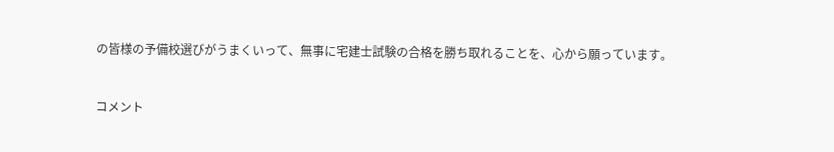の皆様の予備校選びがうまくいって、無事に宅建士試験の合格を勝ち取れることを、心から願っています。


コメント